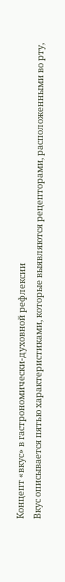Концепт «вкус» в гастрономически-духовной рефлексии
Вкус описывается пятью характеристиками, которые выявляются рецепторами, расположенными во рту,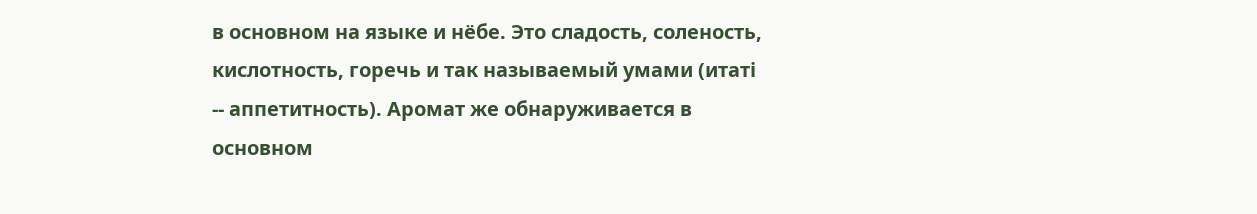в основном на языке и нёбе. Это сладость, соленость, кислотность, горечь и так называемый умами (итаті -- аппетитность). Аромат же обнаруживается в основном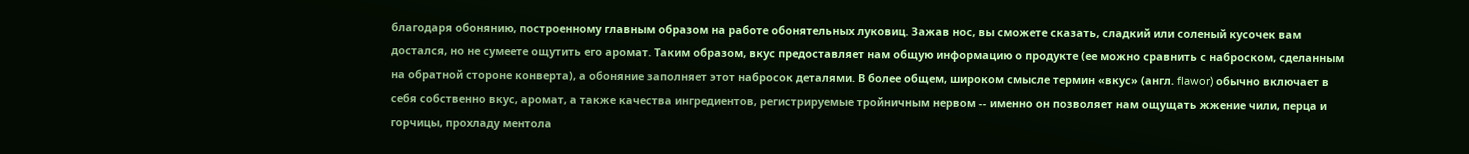благодаря обонянию, построенному главным образом на работе обонятельных луковиц. Зажав нос, вы сможете сказать, сладкий или соленый кусочек вам достался, но не сумеете ощутить его аромат. Таким образом, вкус предоставляет нам общую информацию о продукте (ее можно сравнить с наброском, сделанным на обратной стороне конверта), а обоняние заполняет этот набросок деталями. В более общем, широком смысле термин «вкус» (англ. flawor) обычно включает в себя собственно вкус, аромат, а также качества ингредиентов, регистрируемые тройничным нервом -- именно он позволяет нам ощущать жжение чили, перца и горчицы, прохладу ментола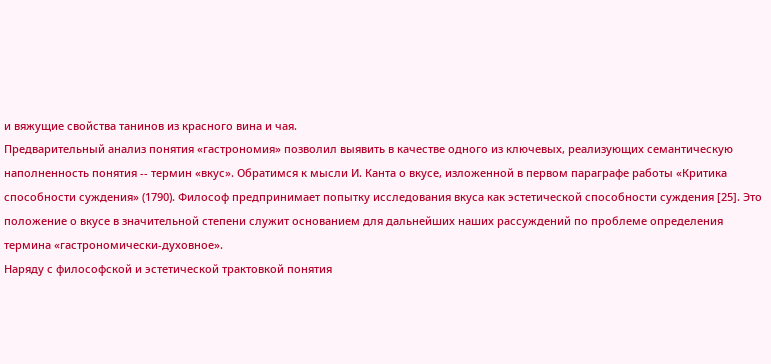и вяжущие свойства танинов из красного вина и чая.
Предварительный анализ понятия «гастрономия» позволил выявить в качестве одного из ключевых, реализующих семантическую наполненность понятия -- термин «вкус». Обратимся к мысли И. Канта о вкусе, изложенной в первом параграфе работы «Критика способности суждения» (1790). Философ предпринимает попытку исследования вкуса как эстетической способности суждения [25]. Это положение о вкусе в значительной степени служит основанием для дальнейших наших рассуждений по проблеме определения термина «гастрономически-духовное».
Наряду с философской и эстетической трактовкой понятия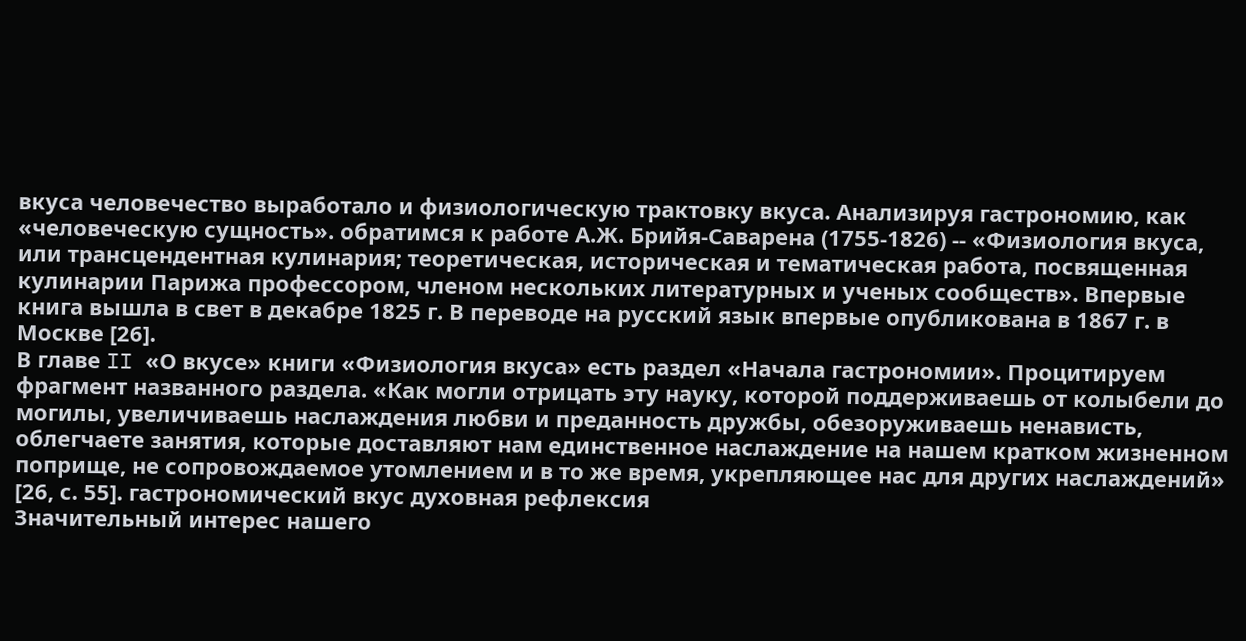вкуса человечество выработало и физиологическую трактовку вкуса. Анализируя гастрономию, как «человеческую сущность». обратимся к работе А.Ж. Брийя-Саварена (1755-1826) -- «Физиология вкуса, или трансцендентная кулинария; теоретическая, историческая и тематическая работа, посвященная кулинарии Парижа профессором, членом нескольких литературных и ученых сообществ». Впервые книга вышла в свет в декабре 1825 г. В переводе на русский язык впервые опубликована в 1867 г. в Москве [26].
В главе II «О вкусе» книги «Физиология вкуса» есть раздел «Начала гастрономии». Процитируем фрагмент названного раздела. «Как могли отрицать эту науку, которой поддерживаешь от колыбели до могилы, увеличиваешь наслаждения любви и преданность дружбы, обезоруживаешь ненависть, облегчаете занятия, которые доставляют нам единственное наслаждение на нашем кратком жизненном поприще, не сопровождаемое утомлением и в то же время, укрепляющее нас для других наслаждений» [26, с. 55]. гастрономический вкус духовная рефлексия
Значительный интерес нашего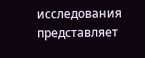исследования представляет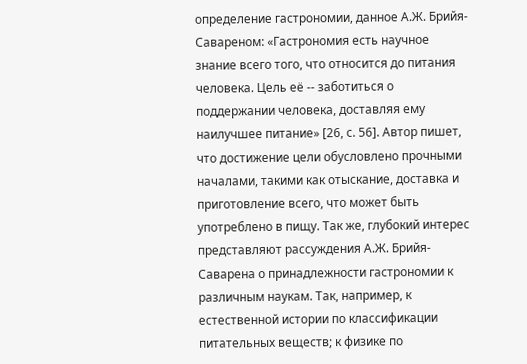определение гастрономии, данное А.Ж. Брийя-Савареном: «Гастрономия есть научное знание всего того, что относится до питания человека. Цель её -- заботиться о поддержании человека, доставляя ему наилучшее питание» [26, с. 56]. Автор пишет, что достижение цели обусловлено прочными началами, такими как отыскание, доставка и приготовление всего, что может быть употреблено в пищу. Так же, глубокий интерес представляют рассуждения А.Ж. Брийя-Саварена о принадлежности гастрономии к различным наукам. Так, например, к естественной истории по классификации питательных веществ; к физике по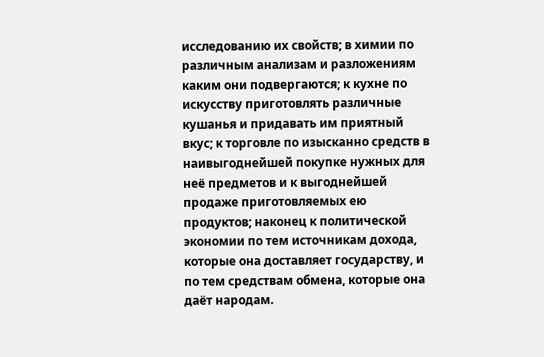исследованию их свойств; в химии по различным анализам и разложениям каким они подвергаются; к кухне по искусству приготовлять различные кушанья и придавать им приятный вкус; к торговле по изысканно средств в наивыгоднейшей покупке нужных для неё предметов и к выгоднейшей продаже приготовляемых ею продуктов; наконец к политической экономии по тем источникам дохода, которые она доставляет государству, и по тем средствам обмена, которые она даёт народам.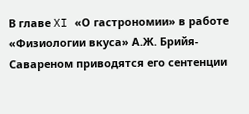В главе XI «О гастрономии» в работе «Физиологии вкуса» А.Ж. Брийя-Савареном приводятся его сентенции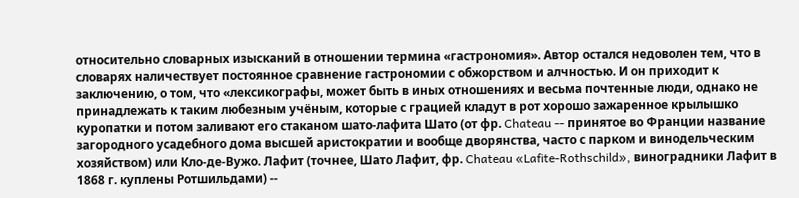относительно словарных изысканий в отношении термина «гастрономия». Автор остался недоволен тем, что в словарях наличествует постоянное сравнение гастрономии с обжорством и алчностью. И он приходит к заключению, о том, что «лексикографы, может быть в иных отношениях и весьма почтенные люди, однако не принадлежать к таким любезным учёным, которые с грацией кладут в рот хорошо зажаренное крылышко куропатки и потом заливают его стаканом шато-лафита Шато (от фр. Chateau -- принятое во Франции название загородного усадебного дома высшей аристократии и вообще дворянства, часто с парком и винодельческим хозяйством) или Кло-де-Вужо. Лафит (точнее, Шато Лафит, фр. Chateau «Lafite-Rothschild», виноградники Лафит в 1868 г. куплены Ротшильдами) --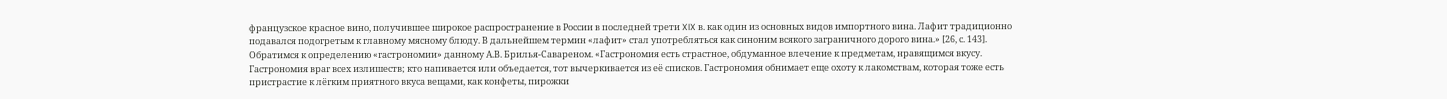французское красное вино, получившее широкое распространение в России в последней трети XIX в. как один из основных видов импортного вина. Лафит традиционно подавался подогретым к главному мясному блюду. В дальнейшем термин «лафит» стал употребляться как синоним всякого заграничного дорого вина.» [26, с. 143].
Обратимся к определению «гастрономии» данному А.В. Брилья-Савареном. «Гастрономия есть страстное, обдуманное влечение к предметам, нравящимся вкусу. Гастрономия враг всех излишеств; кто напивается или объедается, тот вычеркивается из её списков. Гастрономия обнимает еще охоту к лакомствам, которая тоже есть пристрастие к лёгким приятного вкуса вещами, как конфеты, пирожки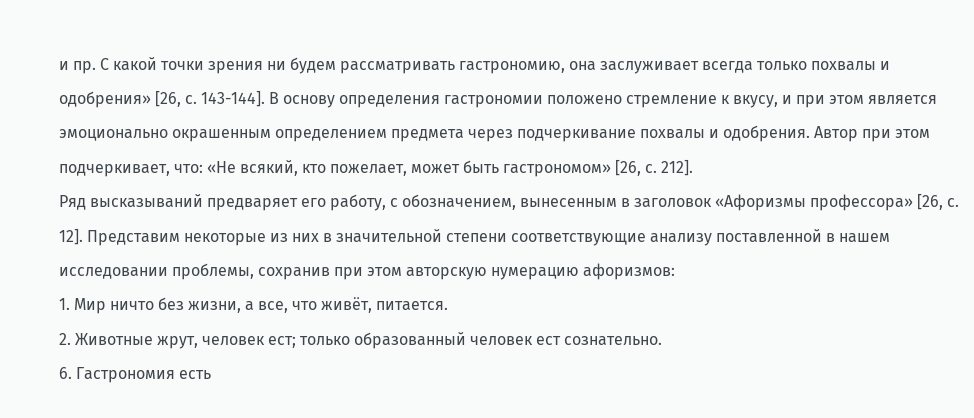и пр. С какой точки зрения ни будем рассматривать гастрономию, она заслуживает всегда только похвалы и одобрения» [26, с. 143-144]. В основу определения гастрономии положено стремление к вкусу, и при этом является эмоционально окрашенным определением предмета через подчеркивание похвалы и одобрения. Автор при этом подчеркивает, что: «Не всякий, кто пожелает, может быть гастрономом» [26, с. 212].
Ряд высказываний предваряет его работу, с обозначением, вынесенным в заголовок «Афоризмы профессора» [26, с. 12]. Представим некоторые из них в значительной степени соответствующие анализу поставленной в нашем исследовании проблемы, сохранив при этом авторскую нумерацию афоризмов:
1. Мир ничто без жизни, а все, что живёт, питается.
2. Животные жрут, человек ест; только образованный человек ест сознательно.
6. Гастрономия есть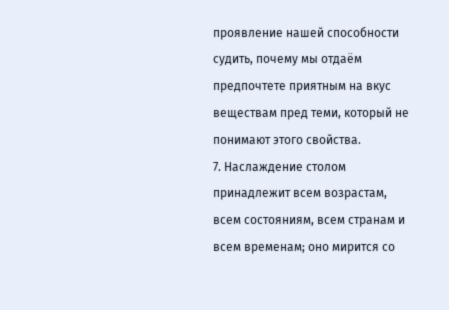проявление нашей способности судить, почему мы отдаём предпочтете приятным на вкус веществам пред теми, который не понимают этого свойства.
7. Наслаждение столом принадлежит всем возрастам, всем состояниям, всем странам и всем временам; оно мирится со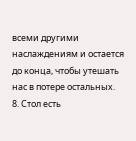всеми другими наслаждениям и остается до конца, чтобы утешать нас в потере остальных.
8. Стол есть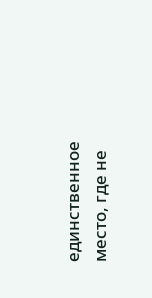единственное место, где не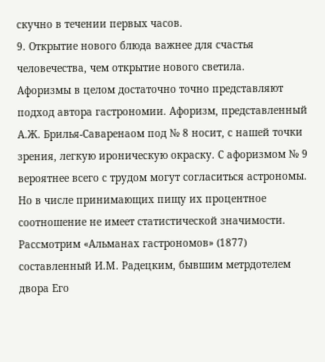скучно в течении первых часов.
9. Открытие нового блюда важнее для счастья человечества, чем открытие нового светила.
Афоризмы в целом достаточно точно представляют подход автора гастрономии. Афоризм, представленный А.Ж. Брилья-Саваренаом под № 8 носит, с нашей точки зрения, легкую ироническую окраску. С афоризмом № 9 вероятнее всего с трудом могут согласиться астрономы. Но в числе принимающих пищу их процентное соотношение не имеет статистической значимости.
Рассмотрим «Альманах гастрономов» (1877) составленный И.М. Радецким, бывшим метрдотелем двора Его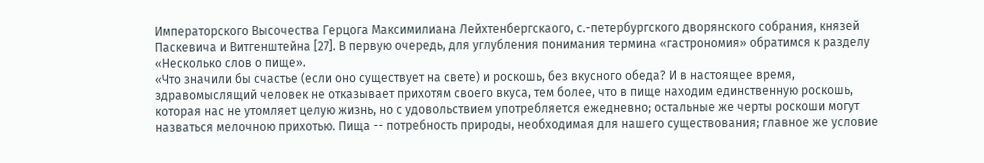Императорского Высочества Герцога Максимилиана Лейхтенбергскаого, с.-петербургского дворянского собрания, князей Паскевича и Витгенштейна [27]. В первую очередь, для углубления понимания термина «гастрономия» обратимся к разделу «Несколько слов о пище».
«Что значили бы счастье (если оно существует на свете) и роскошь, без вкусного обеда? И в настоящее время, здравомыслящий человек не отказывает прихотям своего вкуса, тем более, что в пище находим единственную роскошь, которая нас не утомляет целую жизнь, но с удовольствием употребляется ежедневно; остальные же черты роскоши могут назваться мелочною прихотью. Пища -- потребность природы, необходимая для нашего существования; главное же условие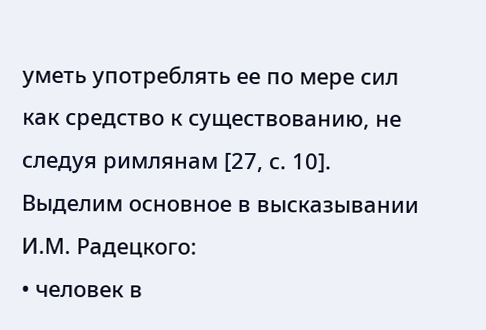уметь употреблять ее по мере сил как средство к существованию, не следуя римлянам [27, с. 10].
Выделим основное в высказывании И.М. Радецкого:
• человек в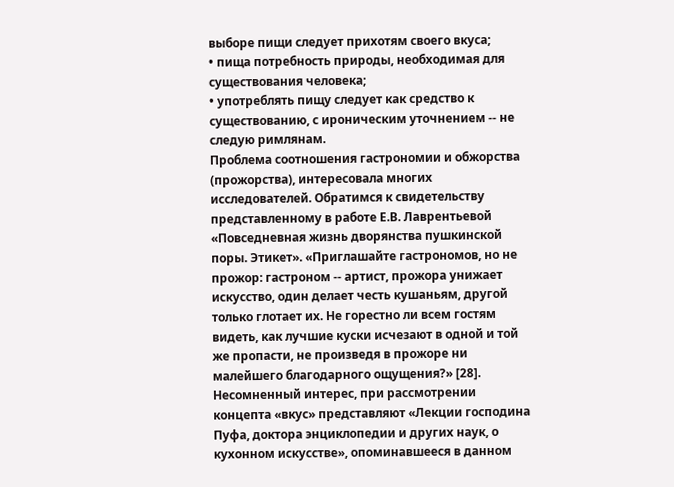выборе пищи следует прихотям своего вкуса;
• пища потребность природы, необходимая для существования человека;
• употреблять пищу следует как средство к существованию, с ироническим уточнением -- не следую римлянам.
Проблема соотношения гастрономии и обжорства (прожорства), интересовала многих исследователей. Обратимся к свидетельству представленному в работе Е.В. Лаврентьевой «Повседневная жизнь дворянства пушкинской поры. Этикет». «Приглашайте гастрономов, но не прожор: гастроном -- артист, прожора унижает искусство, один делает честь кушаньям, другой только глотает их. Не горестно ли всем гостям видеть, как лучшие куски исчезают в одной и той же пропасти, не произведя в прожоре ни малейшего благодарного ощущения?» [28].
Несомненный интерес, при рассмотрении концепта «вкус» представляют «Лекции господина Пуфа, доктора энциклопедии и других наук, о кухонном искусстве», опоминавшееся в данном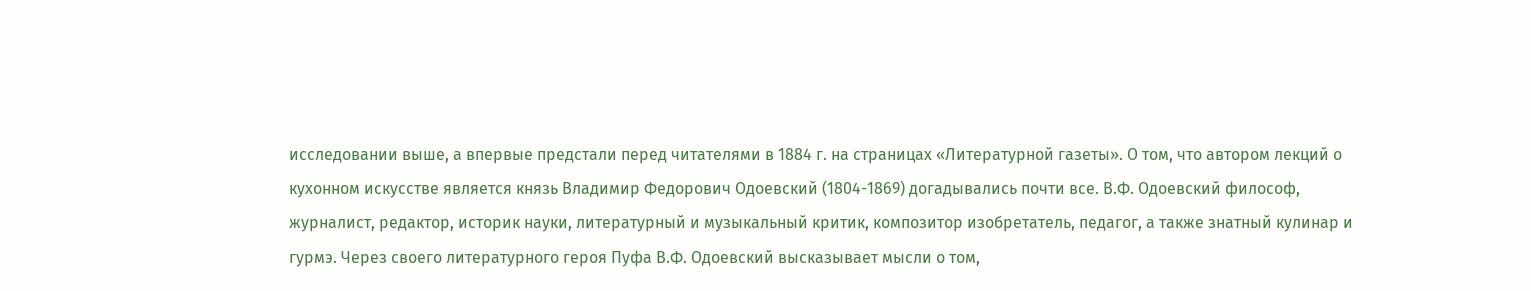исследовании выше, а впервые предстали перед читателями в 1884 г. на страницах «Литературной газеты». О том, что автором лекций о кухонном искусстве является князь Владимир Федорович Одоевский (1804-1869) догадывались почти все. В.Ф. Одоевский философ, журналист, редактор, историк науки, литературный и музыкальный критик, композитор изобретатель, педагог, а также знатный кулинар и гурмэ. Через своего литературного героя Пуфа В.Ф. Одоевский высказывает мысли о том,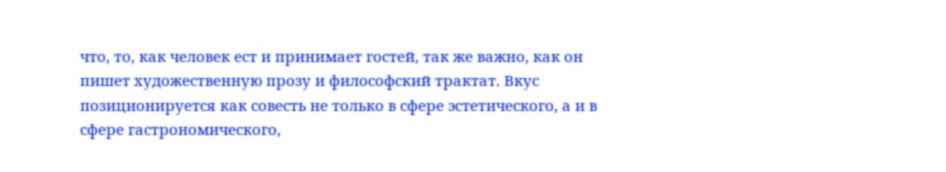что, то, как человек ест и принимает гостей, так же важно, как он пишет художественную прозу и философский трактат. Вкус позиционируется как совесть не только в сфере эстетического, а и в сфере гастрономического,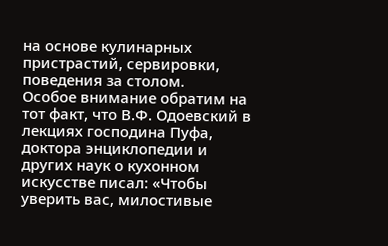на основе кулинарных пристрастий, сервировки, поведения за столом.
Особое внимание обратим на тот факт, что В.Ф. Одоевский в лекциях господина Пуфа, доктора энциклопедии и других наук о кухонном искусстве писал: «Чтобы уверить вас, милостивые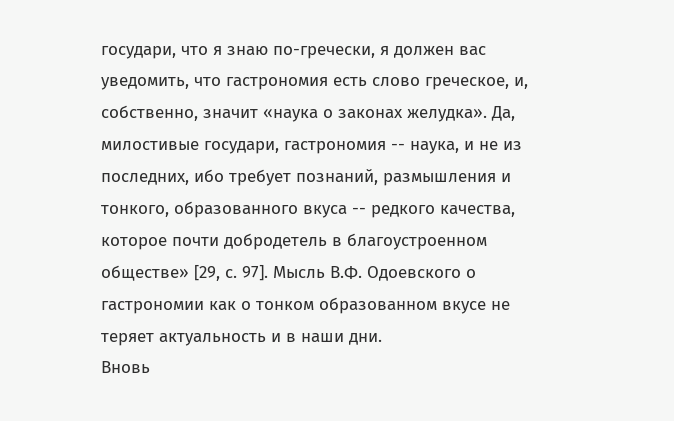государи, что я знаю по-гречески, я должен вас уведомить, что гастрономия есть слово греческое, и, собственно, значит «наука о законах желудка». Да, милостивые государи, гастрономия -- наука, и не из последних, ибо требует познаний, размышления и тонкого, образованного вкуса -- редкого качества, которое почти добродетель в благоустроенном обществе» [29, с. 97]. Мысль В.Ф. Одоевского о гастрономии как о тонком образованном вкусе не теряет актуальность и в наши дни.
Вновь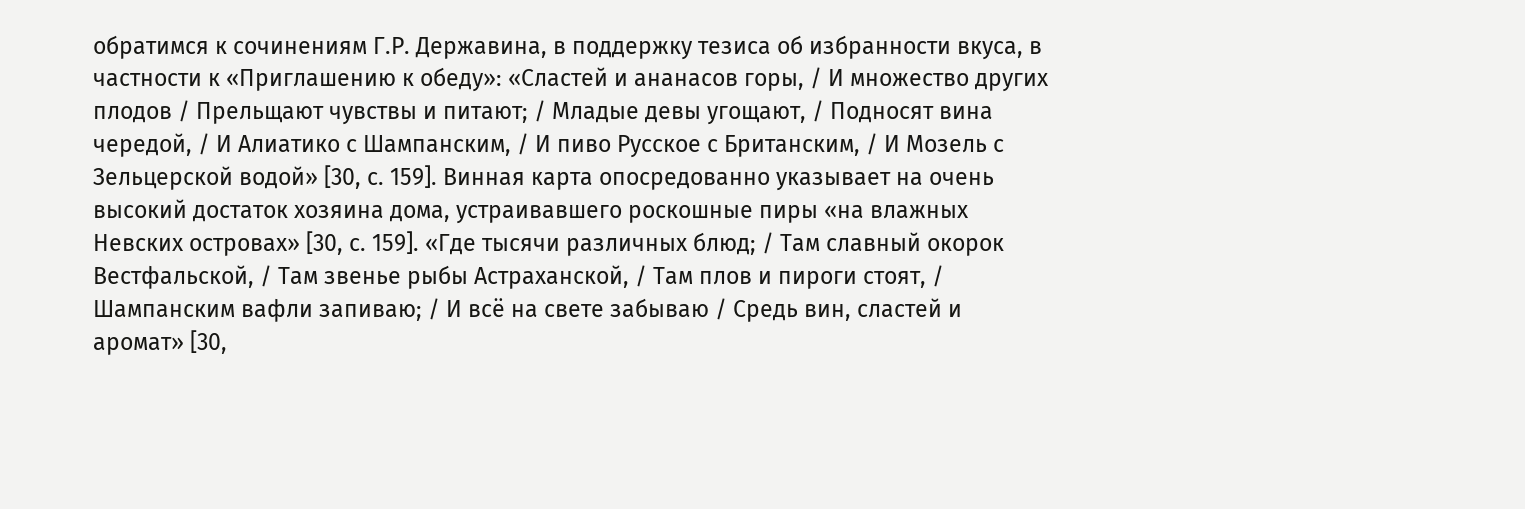обратимся к сочинениям Г.Р. Державина, в поддержку тезиса об избранности вкуса, в частности к «Приглашению к обеду»: «Сластей и ананасов горы, / И множество других плодов / Прельщают чувствы и питают; / Младые девы угощают, / Подносят вина чередой, / И Алиатико с Шампанским, / И пиво Русское с Британским, / И Мозель с Зельцерской водой» [30, с. 159]. Винная карта опосредованно указывает на очень высокий достаток хозяина дома, устраивавшего роскошные пиры «на влажных Невских островах» [30, с. 159]. «Где тысячи различных блюд; / Там славный окорок Вестфальской, / Там звенье рыбы Астраханской, / Там плов и пироги стоят, / Шампанским вафли запиваю; / И всё на свете забываю / Средь вин, сластей и аромат» [30,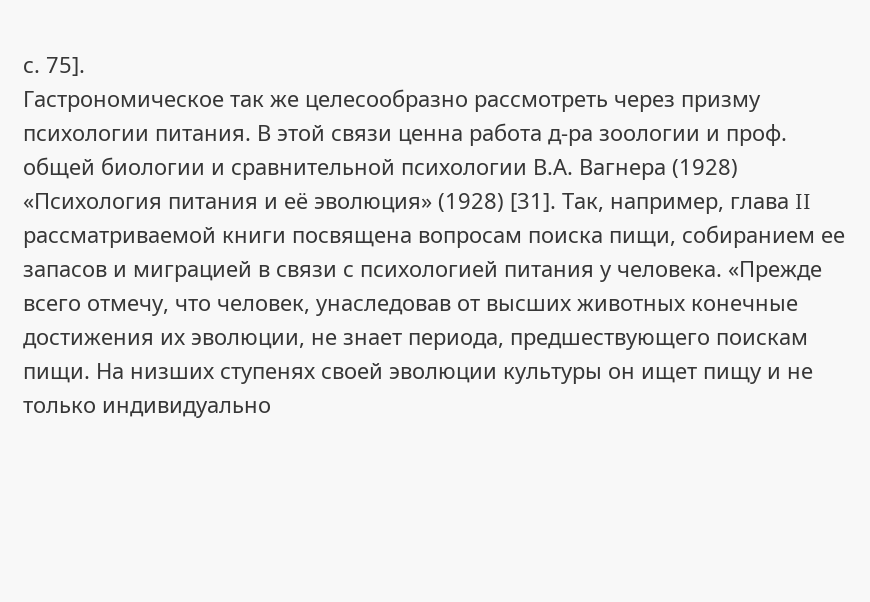с. 75].
Гастрономическое так же целесообразно рассмотреть через призму психологии питания. В этой связи ценна работа д-ра зоологии и проф. общей биологии и сравнительной психологии В.А. Вагнера (1928) «Психология питания и её эволюция» (1928) [31]. Так, например, глава II рассматриваемой книги посвящена вопросам поиска пищи, собиранием ее запасов и миграцией в связи с психологией питания у человека. «Прежде всего отмечу, что человек, унаследовав от высших животных конечные достижения их эволюции, не знает периода, предшествующего поискам пищи. На низших ступенях своей эволюции культуры он ищет пищу и не только индивидуально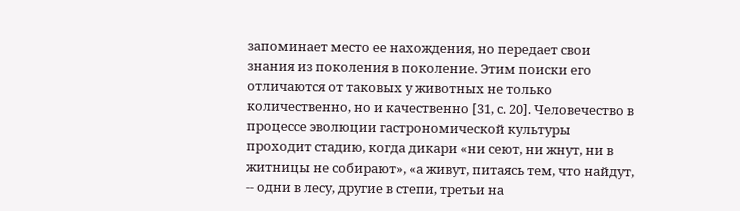запоминает место ее нахождения, но передает свои знания из поколения в поколение. Этим поиски его отличаются от таковых у животных не только количественно, но и качественно [31, с. 20]. Человечество в процессе эволюции гастрономической культуры проходит стадию, когда дикари «ни сеют, ни жнут, ни в житницы не собирают», «а живут, питаясь тем, что найдут, -- одни в лесу, другие в степи, третьи на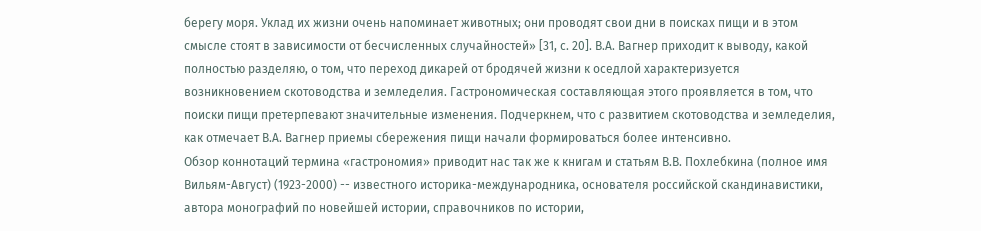берегу моря. Уклад их жизни очень напоминает животных; они проводят свои дни в поисках пищи и в этом смысле стоят в зависимости от бесчисленных случайностей» [31, с. 20]. В.А. Вагнер приходит к выводу, какой полностью разделяю, о том, что переход дикарей от бродячей жизни к оседлой характеризуется возникновением скотоводства и земледелия. Гастрономическая составляющая этого проявляется в том, что поиски пищи претерпевают значительные изменения. Подчеркнем, что с развитием скотоводства и земледелия, как отмечает В.А. Вагнер приемы сбережения пищи начали формироваться более интенсивно.
Обзор коннотаций термина «гастрономия» приводит нас так же к книгам и статьям В.В. Похлебкина (полное имя Вильям-Август) (1923-2000) -- известного историка-международника, основателя российской скандинавистики, автора монографий по новейшей истории, справочников по истории,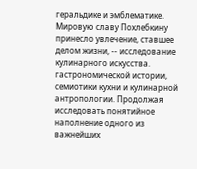геральдике и эмблематике. Мировую славу Похлебкину принесло увлечение, ставшее делом жизни, -- исследование кулинарного искусства. гастрономической истории, семиотики кухни и кулинарной антропологии. Продолжая исследовать понятийное наполнение одного из важнейших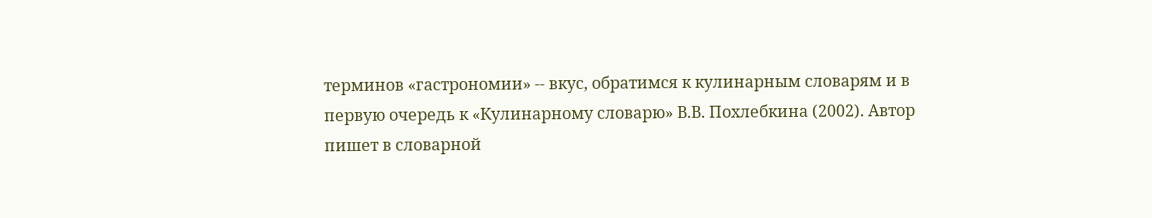терминов «гастрономии» -- вкус, обратимся к кулинарным словарям и в первую очередь к «Кулинарному словарю» В.В. Похлебкина (2002). Автор пишет в словарной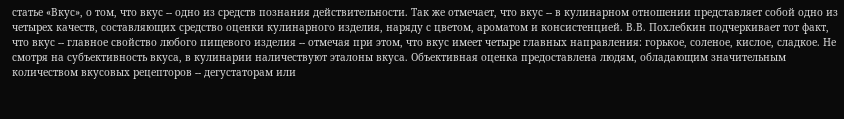статье «Вкус», о том, что вкус -- одно из средств познания действительности. Так же отмечает, что вкус -- в кулинарном отношении представляет собой одно из четырех качеств, составляющих средство оценки кулинарного изделия, наряду с цветом, ароматом и консистенцией. В.В. Похлебкин подчеркивает тот факт, что вкус -- главное свойство любого пищевого изделия -- отмечая при этом, что вкус имеет четыре главных направления: горькое, соленое, кислое, сладкое. Не смотря на субъективность вкуса, в кулинарии наличествуют эталоны вкуса. Объективная оценка предоставлена людям, обладающим значительным количеством вкусовых рецепторов -- дегустаторам или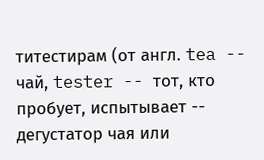титестирам (от англ. tea -- чай, tester -- тот, кто пробует, испытывает -- дегустатор чая или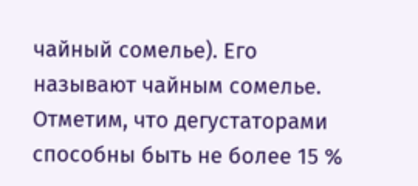чайный сомелье). Его называют чайным сомелье. Отметим, что дегустаторами способны быть не более 15 %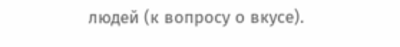людей (к вопросу о вкусе).